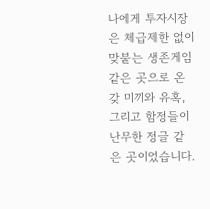나에게 투자시장은 체급제한 없이 맞붙는 생존게임 같은 곳으로 온갖 미끼와 유혹, 그리고 함정들이 난무한 정글 같은 곳이었습니다.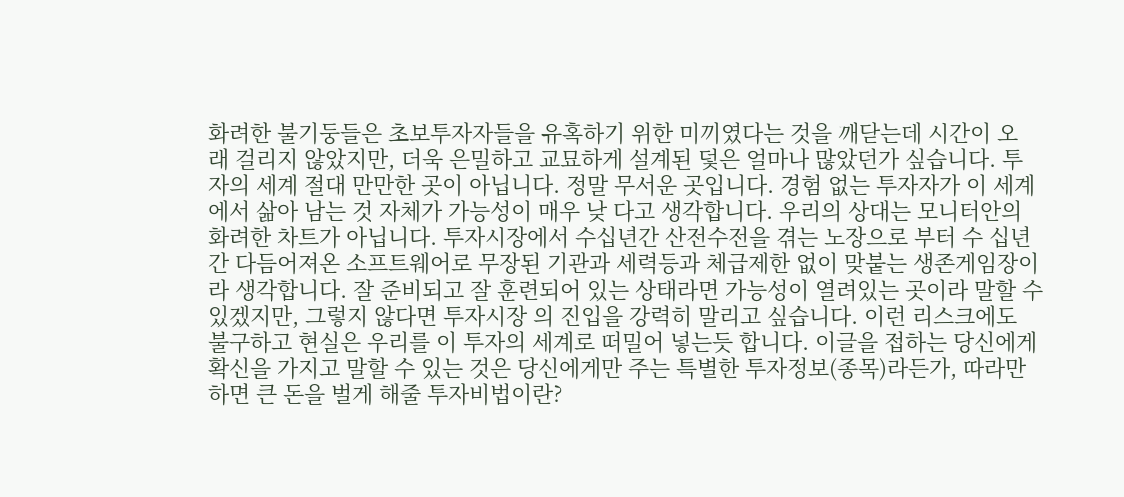화려한 불기둥들은 초보투자자들을 유혹하기 위한 미끼였다는 것을 깨닫는데 시간이 오 래 걸리지 않았지만, 더욱 은밀하고 교묘하게 설계된 덫은 얼마나 많았던가 싶습니다. 투자의 세계 절대 만만한 곳이 아닙니다. 정말 무서운 곳입니다. 경험 없는 투자자가 이 세계에서 삶아 남는 것 자체가 가능성이 매우 낮 다고 생각합니다. 우리의 상대는 모니터안의 화려한 차트가 아닙니다. 투자시장에서 수십년간 산전수전을 겪는 노장으로 부터 수 십년간 다듬어져온 소프트웨어로 무장된 기관과 세력등과 체급제한 없이 맞붙는 생존게임장이라 생각합니다. 잘 준비되고 잘 훈련되어 있는 상태라면 가능성이 열려있는 곳이라 말할 수 있겠지만, 그렇지 않다면 투자시장 의 진입을 강력히 말리고 싶습니다. 이런 리스크에도 불구하고 현실은 우리를 이 투자의 세계로 떠밀어 넣는듯 합니다. 이글을 접하는 당신에게 확신을 가지고 말할 수 있는 것은 당신에게만 주는 특별한 투자정보(종목)라든가, 따라만 하면 큰 돈을 벌게 해줄 투자비법이란?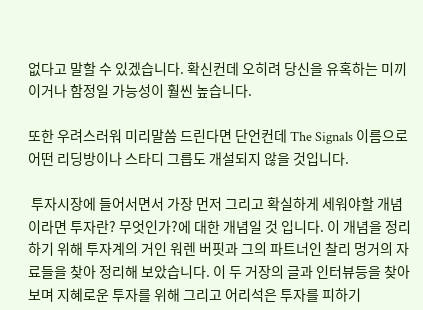없다고 말할 수 있겠습니다. 확신컨데 오히려 당신을 유혹하는 미끼이거나 함정일 가능성이 훨씬 높습니다.

또한 우려스러워 미리말씀 드린다면 단언컨데 The Signals 이름으로 어떤 리딩방이나 스타디 그릅도 개설되지 않을 것입니다.

 투자시장에 들어서면서 가장 먼저 그리고 확실하게 세워야할 개념이라면 투자란? 무엇인가?에 대한 개념일 것 입니다. 이 개념을 정리하기 위해 투자계의 거인 워렌 버핏과 그의 파트너인 찰리 멍거의 자료들을 찾아 정리해 보았습니다. 이 두 거장의 글과 인터뷰등을 찾아보며 지혜로운 투자를 위해 그리고 어리석은 투자를 피하기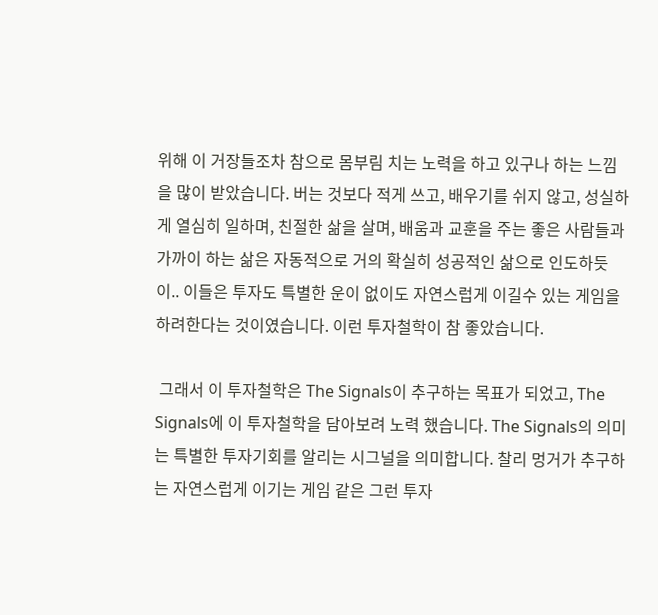위해 이 거장들조차 참으로 몸부림 치는 노력을 하고 있구나 하는 느낌을 많이 받았습니다. 버는 것보다 적게 쓰고, 배우기를 쉬지 않고, 성실하게 열심히 일하며, 친절한 삶을 살며, 배움과 교훈을 주는 좋은 사람들과 가까이 하는 삶은 자동적으로 거의 확실히 성공적인 삶으로 인도하듯이.. 이들은 투자도 특별한 운이 없이도 자연스럽게 이길수 있는 게임을 하려한다는 것이였습니다. 이런 투자철학이 참 좋았습니다.

 그래서 이 투자철학은 The Signals이 추구하는 목표가 되었고, The Signals에 이 투자철학을 담아보려 노력 했습니다. The Signals의 의미는 특별한 투자기회를 알리는 시그널을 의미합니다. 찰리 멍거가 추구하는 자연스럽게 이기는 게임 같은 그런 투자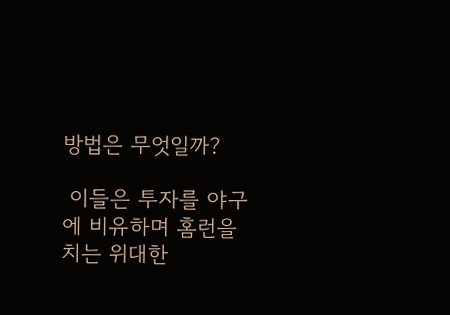방법은 무엇일까?

 이들은 투자를 야구에 비유하며 홈런을 치는 위대한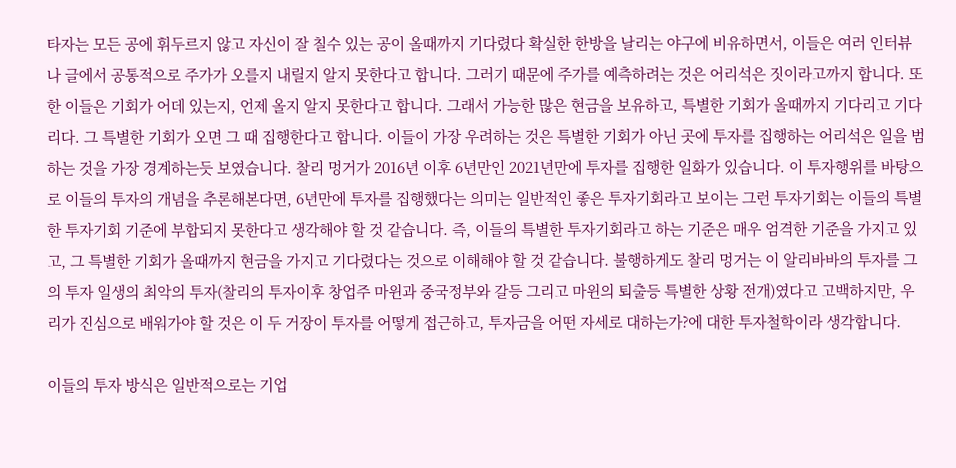타자는 모든 공에 휘두르지 않고 자신이 잘 칠수 있는 공이 올때까지 기다렸다 확실한 한방을 날리는 야구에 비유하면서, 이들은 여러 인터뷰나 글에서 공통적으로 주가가 오를지 내릴지 알지 못한다고 합니다. 그러기 때문에 주가를 예측하려는 것은 어리석은 짓이라고까지 합니다. 또한 이들은 기회가 어데 있는지, 언제 올지 알지 못한다고 합니다. 그래서 가능한 많은 현금을 보유하고, 특별한 기회가 올때까지 기다리고 기다리다. 그 특별한 기회가 오면 그 때 집행한다고 합니다. 이들이 가장 우려하는 것은 특별한 기회가 아닌 곳에 투자를 집행하는 어리석은 일을 범하는 것을 가장 경계하는듯 보였습니다. 찰리 멍거가 2016년 이후 6년만인 2021년만에 투자를 집행한 일화가 있습니다. 이 투자행위를 바탕으로 이들의 투자의 개념을 추론해본다면, 6년만에 투자를 집행했다는 의미는 일반적인 좋은 투자기회라고 보이는 그런 투자기회는 이들의 특별한 투자기회 기준에 부합되지 못한다고 생각해야 할 것 같습니다. 즉, 이들의 특별한 투자기회라고 하는 기준은 매우 엄격한 기준을 가지고 있고, 그 특별한 기회가 올때까지 현금을 가지고 기다렸다는 것으로 이해해야 할 것 같습니다. 불행하게도 찰리 멍거는 이 알리바바의 투자를 그의 투자 일생의 최악의 투자(찰리의 투자이후 창업주 마윈과 중국정부와 갈등 그리고 마윈의 퇴출등 특별한 상황 전개)였다고 고백하지만, 우리가 진심으로 배워가야 할 것은 이 두 거장이 투자를 어떻게 접근하고, 투자금을 어떤 자세로 대하는가?에 대한 투자철학이라 생각합니다.

이들의 투자 방식은 일반적으로는 기업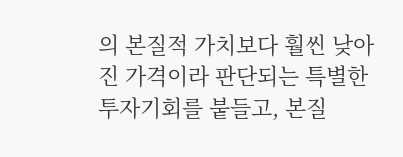의 본질적 가치보다 훨씬 낮아진 가격이라 판단되는 특별한 투자기회를 붙들고, 본질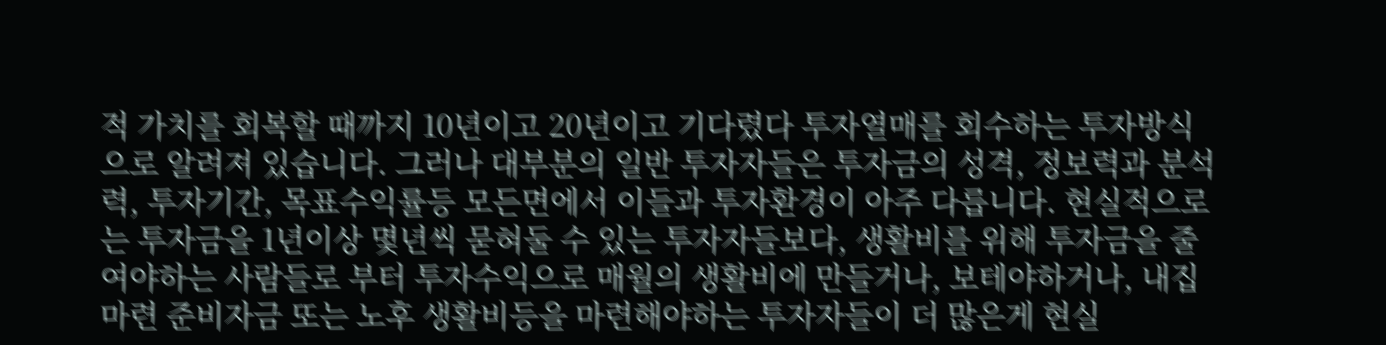적 가치를 회복할 때까지 10년이고 20년이고 기다렸다 투자열매를 회수하는 투자방식으로 알려져 있습니다. 그러나 대부분의 일반 투자자들은 투자금의 성격, 정보력과 분석력, 투자기간, 목표수익률등 모든면에서 이들과 투자환경이 아주 다릅니다. 현실적으로는 투자금을 1년이상 몇년씩 묻혀둘 수 있는 투자자들보다, 생활비를 위해 투자금을 줄여야하는 사람들로 부터 투자수익으로 매월의 생활비에 만들거나, 보테야하거나, 내집마련 준비자금 또는 노후 생활비등을 마련해야하는 투자자들이 더 많은게 현실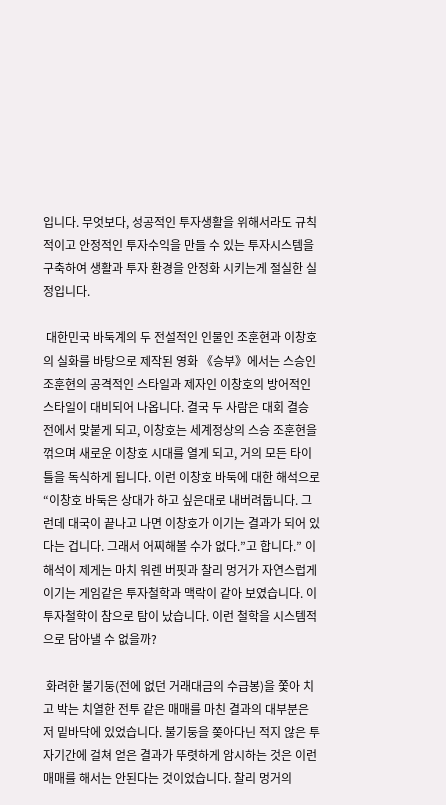입니다. 무엇보다, 성공적인 투자생활을 위해서라도 규칙적이고 안정적인 투자수익을 만들 수 있는 투자시스템을 구축하여 생활과 투자 환경을 안정화 시키는게 절실한 실정입니다.

 대한민국 바둑계의 두 전설적인 인물인 조훈현과 이창호의 실화를 바탕으로 제작된 영화 《승부》에서는 스승인 조훈현의 공격적인 스타일과 제자인 이창호의 방어적인 스타일이 대비되어 나옵니다. 결국 두 사람은 대회 결승 전에서 맞붙게 되고, 이창호는 세계정상의 스승 조훈현을 꺾으며 새로운 이창호 시대를 열게 되고, 거의 모든 타이틀을 독식하게 됩니다. 이런 이창호 바둑에 대한 해석으로 “이창호 바둑은 상대가 하고 싶은대로 내버려둡니다. 그런데 대국이 끝나고 나면 이창호가 이기는 결과가 되어 있다는 겁니다. 그래서 어찌해볼 수가 없다.”고 합니다.” 이 해석이 제게는 마치 워렌 버핏과 찰리 멍거가 자연스럽게 이기는 게임같은 투자철학과 맥락이 같아 보였습니다. 이 투자철학이 참으로 탐이 났습니다. 이런 철학을 시스템적으로 담아낼 수 없을까?

 화려한 불기둥(전에 없던 거래대금의 수급봉)을 쫓아 치고 박는 치열한 전투 같은 매매를 마친 결과의 대부분은 저 밑바닥에 있었습니다. 불기둥을 쫒아다닌 적지 않은 투자기간에 걸쳐 얻은 결과가 뚜렷하게 암시하는 것은 이런 매매를 해서는 안된다는 것이었습니다. 찰리 멍거의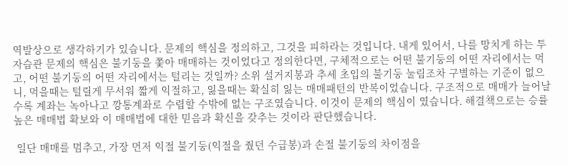역발상으로 생각하기가 있습니다. 문제의 핵심을 정의하고, 그것을 피하라는 것입니다. 내게 있어서, 나를 망치게 하는 투자습관 문제의 핵심은 불기둥을 쫓아 매매하는 것이었다고 정의한다면, 구체적으로는 어떤 불기둥의 어떤 자리에서는 먹고, 어떤 불기둥의 어떤 자리에서는 털리는 것일까? 소위 설거지봉과 추세 초입의 불기둥 눌림조차 구별하는 기준이 없으니, 먹을때는 털릴게 무서워 짧게 익절하고, 잃을때는 확실히 잃는 매매패턴의 반복이었습니다. 구조적으로 매매가 늘어날수록 계좌는 녹아나고 깡통계좌로 수렵할 수밖에 없는 구조였습니다. 이것이 문제의 핵심이 였습니다. 해결책으로는 승률 높은 매매법 확보와 이 매매법에 대한 믿음과 확신을 갖추는 것이라 판단했습니다.

 일단 매매를 멈추고, 가장 먼저 익절 불기둥(익절을 줬던 수급봉)과 손절 불기둥의 차이점을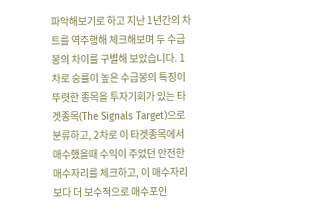파악해보기로 하고 지난 1년간의 차트를 역주행해 체크해보며 두 수급봉의 차이를 구별해 보았습니다. 1차로 승률이 높은 수급봉의 특징이 뚜렷한 종목을 투자기회가 있는 타겟종목(The Signals Target)으로 분류하고, 2차로 이 타겟종목에서 매수했을때 수익이 주었던 안전한 매수자리를 체크하고, 이 매수자리 보다 더 보수적으로 매수포인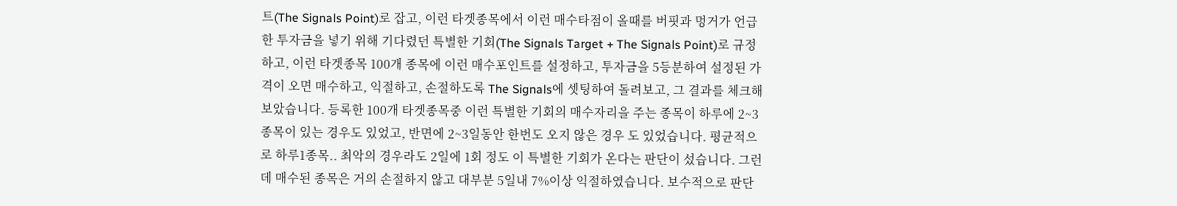트(The Signals Point)로 잡고, 이런 타겟종목에서 이런 매수타점이 올때를 버핏과 멍거가 언급한 투자금을 넣기 위해 기다렸던 특별한 기회(The Signals Target + The Signals Point)로 규정하고, 이런 타겟종목 100개 종목에 이런 매수포인트를 설정하고, 투자금을 5등분하여 설정된 가격이 오면 매수하고, 익절하고, 손절하도록 The Signals에 셋팅하여 돌려보고, 그 결과를 체크해보았습니다. 등록한 100개 타겟종목중 이런 특별한 기회의 매수자리을 주는 종목이 하루에 2~3종목이 있는 경우도 있었고, 반면에 2~3일동안 한번도 오지 않은 경우 도 있었습니다. 평균적으로 하루1종목.. 최악의 경우라도 2일에 1회 정도 이 특별한 기회가 온다는 판단이 섰습니다. 그런데 매수된 종목은 거의 손절하지 않고 대부분 5일내 7%이상 익절하였습니다. 보수적으로 판단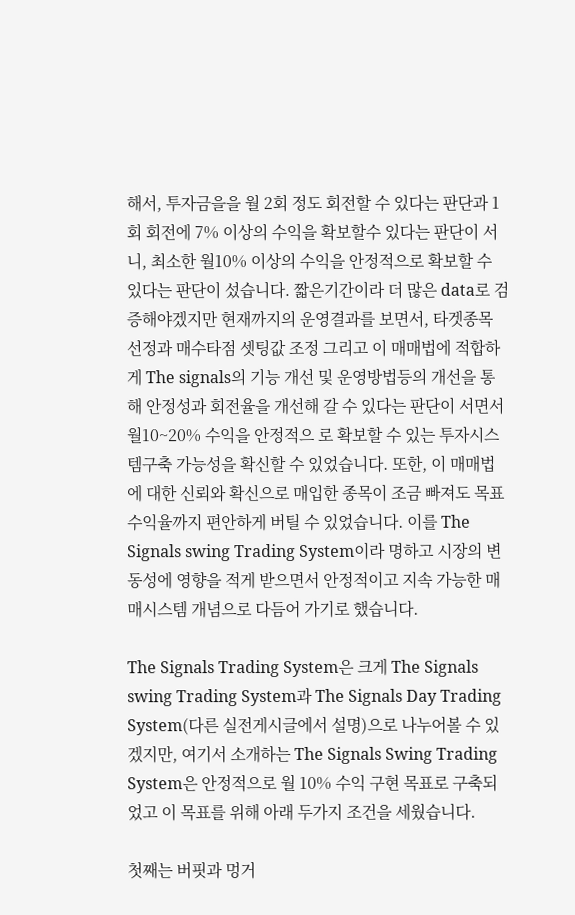해서, 투자금을을 월 2회 정도 회전할 수 있다는 판단과 1회 회전에 7% 이상의 수익을 확보할수 있다는 판단이 서니, 최소한 월10% 이상의 수익을 안정적으로 확보할 수 있다는 판단이 섰습니다. 짧은기간이라 더 많은 data로 검증해야겠지만 현재까지의 운영결과를 보면서, 타겟종목 선정과 매수타점 셋팅값 조정 그리고 이 매매법에 적합하게 The signals의 기능 개선 및 운영방법등의 개선을 통해 안정성과 회전율을 개선해 갈 수 있다는 판단이 서면서 월10~20% 수익을 안정적으 로 확보할 수 있는 투자시스템구축 가능성을 확신할 수 있었습니다. 또한, 이 매매법에 대한 신뢰와 확신으로 매입한 종목이 조금 빠져도 목표 수익율까지 편안하게 버틸 수 있었습니다. 이를 The Signals swing Trading System이라 명하고 시장의 변동성에 영향을 적게 받으면서 안정적이고 지속 가능한 매매시스템 개념으로 다듬어 가기로 했습니다.

The Signals Trading System은 크게 The Signals swing Trading System과 The Signals Day Trading System(다른 실전게시글에서 설명)으로 나누어볼 수 있겠지만, 여기서 소개하는 The Signals Swing Trading System은 안정적으로 월 10% 수익 구현 목표로 구축되었고 이 목표를 위해 아래 두가지 조건을 세웠습니다.

첫째는 버핏과 멍거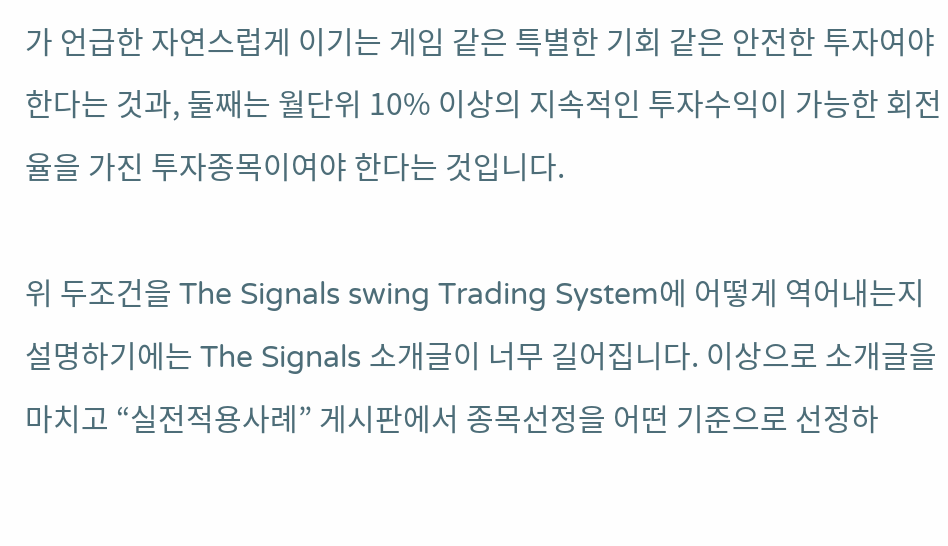가 언급한 자연스럽게 이기는 게임 같은 특별한 기회 같은 안전한 투자여야 한다는 것과, 둘째는 월단위 10% 이상의 지속적인 투자수익이 가능한 회전율을 가진 투자종목이여야 한다는 것입니다.

위 두조건을 The Signals swing Trading System에 어떻게 역어내는지 설명하기에는 The Signals 소개글이 너무 길어집니다. 이상으로 소개글을 마치고 “실전적용사례” 게시판에서 종목선정을 어떤 기준으로 선정하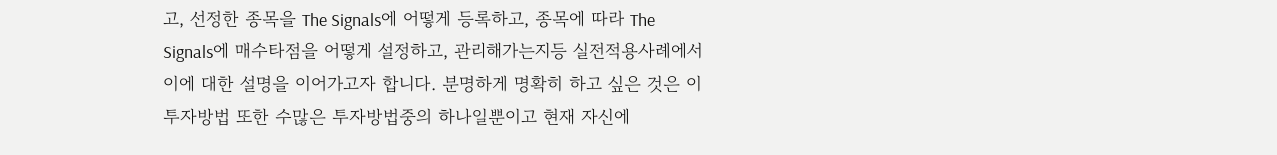고, 선정한 종목을 The Signals에 어떻게 등록하고, 종목에 따라 The Signals에 매수타점을 어떻게 설정하고, 관리해가는지등 실전적용사례에서 이에 대한 설명을 이어가고자 합니다. 분명하게 명확히 하고 싶은 것은 이 투자방법 또한 수많은 투자방법중의 하나일뿐이고 현재 자신에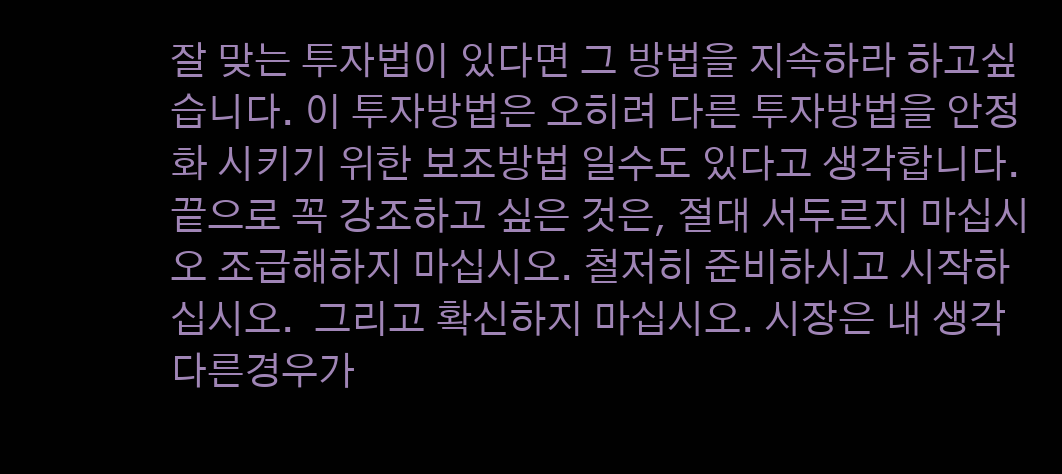잘 맞는 투자법이 있다면 그 방법을 지속하라 하고싶습니다. 이 투자방법은 오히려 다른 투자방법을 안정화 시키기 위한 보조방법 일수도 있다고 생각합니다. 끝으로 꼭 강조하고 싶은 것은, 절대 서두르지 마십시오 조급해하지 마십시오. 철저히 준비하시고 시작하십시오.  그리고 확신하지 마십시오. 시장은 내 생각 다른경우가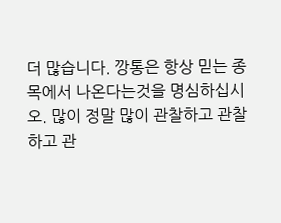더 많습니다. 깡통은 항상 믿는 종목에서 나온다는것을 명심하십시오. 많이 정말 많이 관찰하고 관찰하고 관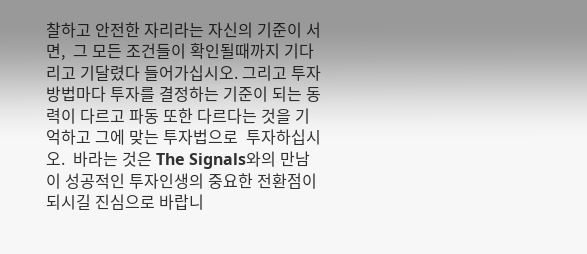찰하고 안전한 자리라는 자신의 기준이 서면,  그 모든 조건들이 확인될때까지 기다리고 기달렸다 들어가십시오. 그리고 투자방법마다 투자를 결정하는 기준이 되는 동력이 다르고 파동 또한 다르다는 것을 기억하고 그에 맞는 투자법으로  투자하십시오.  바라는 것은 The Signals와의 만남이 성공적인 투자인생의 중요한 전환점이 되시길 진심으로 바랍니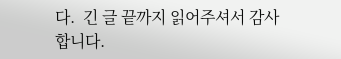다.  긴 글 끝까지 읽어주셔서 감사합니다.